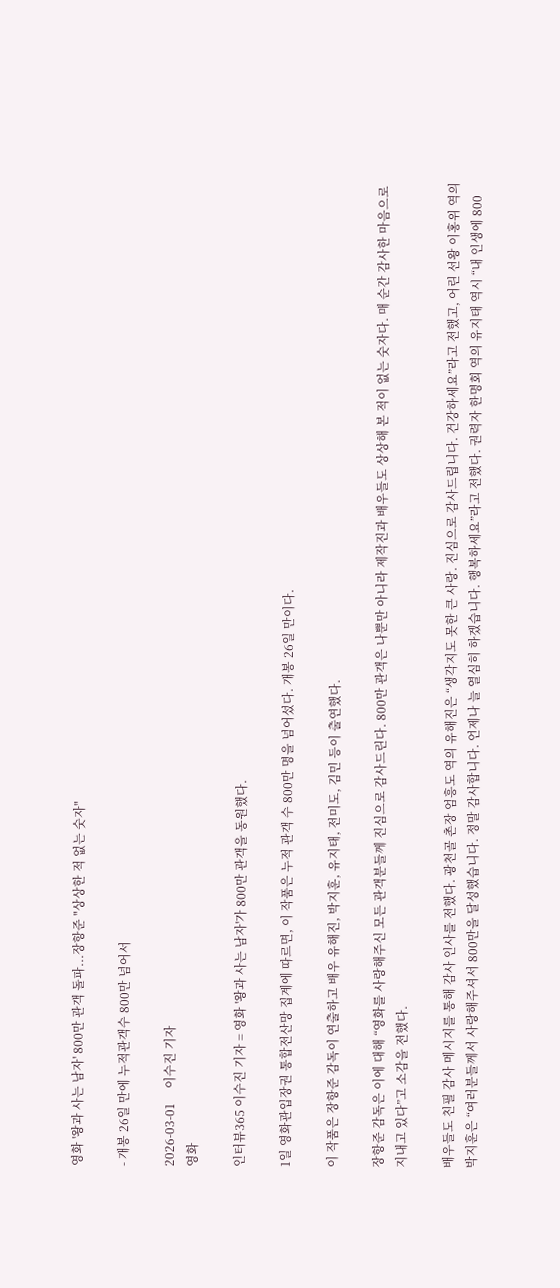영화 '왕과 사는 남자' 800만 관객 돌파...장항준 "상상한 적 없는 숫자"

- 개봉 26일 만에 누적관객수 800만 넘어서

2026-03-01     이수진 기자
영화

인터뷰365 이수진 기자 = 영화 '왕과 사는 남자'가 800만 관객을 동원했다.

1일 영화관입장권 통합전산망 집계에 따르면, 이 작품은 누적 관객 수 800만 명을 넘어섰다. 개봉 26일 만이다.

이 작품은 장항준 감독이 연출하고 배우 유해진, 박지훈, 유지태, 전미도, 김민 등이 출연했다.

장항준 감독은 이에 대해 “영화를 사랑해주신 모든 관객분들께 진심으로 감사드린다. 800만 관객은 나뿐만 아니라 제작진과 배우들도 상상해 본 적이 없는 숫자다. 매 순간 감사한 마음으로 지내고 있다”고 소감을 전했다.

배우들도 친필 감사 메시지를 통해 감사 인사를 전했다. 광천골 촌장 엄흥도 역의 유해진은 “생각지도 못한 큰 사랑. 진심으로 감사드립니다. 건강하세요”라고 전했고, 어린 선왕 이홍위 역의 박지훈은 “여러분들께서 사랑해주셔서 800만을 달성했습니다. 정말 감사합니다. 언제나 늘 열심히 하겠습니다. 행복하세요”라고 전했다. 권력자 한명회 역의 유지태 역시 “내 인생에 800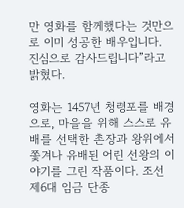만 영화를 함께했다는 것만으로 이미 성공한 배우입니다. 진심으로 감사드립니다”라고 밝혔다.

영화는 1457년 청령포를 배경으로, 마을을 위해 스스로 유배를 선택한 촌장과 왕위에서 쫓겨나 유배된 어린 선왕의 이야기를 그린 작품이다. 조선 제6대 임금 단종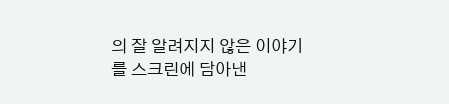의 잘 알려지지 않은 이야기를 스크린에 담아낸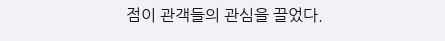점이 관객들의 관심을 끌었다.